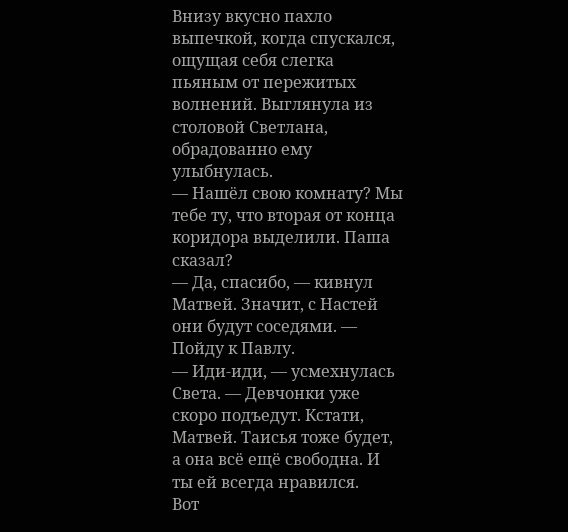Внизу вкусно пахло выпечкой, когда спускался, ощущая себя слегка пьяным от пережитых волнений. Выглянула из столовой Светлана, обрадованно ему улыбнулась.
— Нашёл свою комнату? Мы тебе ту, что вторая от конца коридора выделили. Паша сказал?
— Да, спасибо, — кивнул Матвей. Значит, с Настей они будут соседями. — Пойду к Павлу.
— Иди-иди, — усмехнулась Света. — Девчонки уже скоро подъедут. Кстати, Матвей. Таисья тоже будет, а она всё ещё свободна. И ты ей всегда нравился.
Вот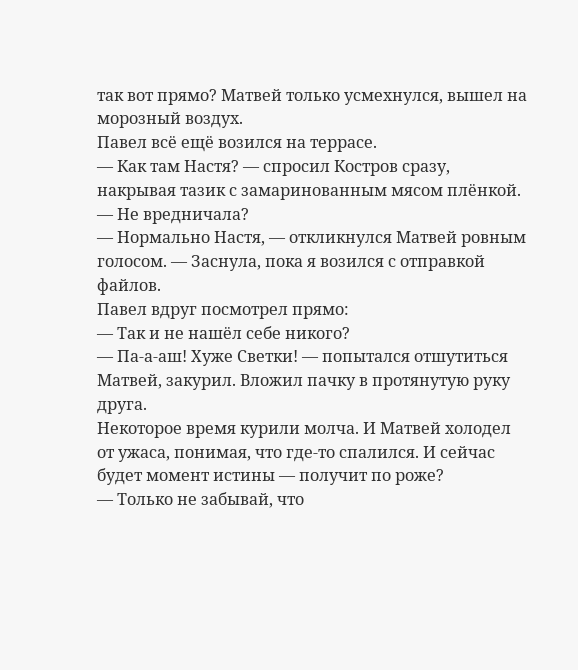так вот прямо? Матвей только усмехнулся, вышел на морозный воздух.
Павел всё ещё возился на террасе.
— Как там Настя? — спросил Костров сразу, накрывая тазик с замаринованным мясом плёнкой. — Не вредничала?
— Нормально Настя, — откликнулся Матвей ровным голосом. — Заснула, пока я возился с отправкой файлов.
Павел вдруг посмотрел прямо:
— Так и не нашёл себе никого?
— Па-а-аш! Хуже Светки! — попытался отшутиться Матвей, закурил. Вложил пачку в протянутую руку друга.
Некоторое время курили молча. И Матвей холодел от ужаса, понимая, что где-то спалился. И сейчас будет момент истины — получит по роже?
— Только не забывай, что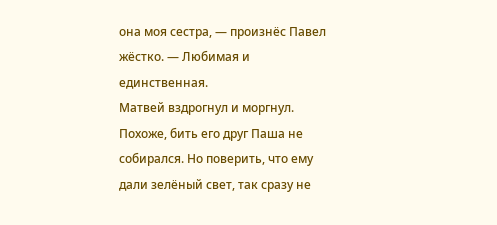она моя сестра, — произнёс Павел жёстко. — Любимая и единственная.
Матвей вздрогнул и моргнул. Похоже, бить его друг Паша не собирался. Но поверить, что ему дали зелёный свет, так сразу не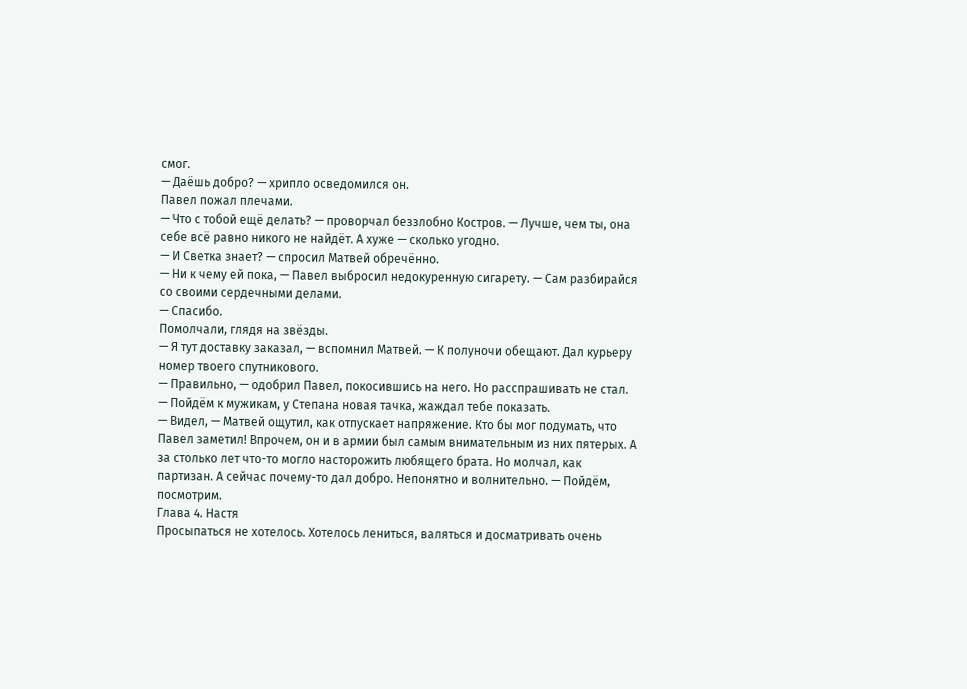смог.
— Даёшь добро? — хрипло осведомился он.
Павел пожал плечами.
— Что с тобой ещё делать? — проворчал беззлобно Костров. — Лучше, чем ты, она себе всё равно никого не найдёт. А хуже — сколько угодно.
— И Светка знает? — спросил Матвей обречённо.
— Ни к чему ей пока, — Павел выбросил недокуренную сигарету. — Сам разбирайся со своими сердечными делами.
— Спасибо.
Помолчали, глядя на звёзды.
— Я тут доставку заказал, — вспомнил Матвей. — К полуночи обещают. Дал курьеру номер твоего спутникового.
— Правильно, — одобрил Павел, покосившись на него. Но расспрашивать не стал. — Пойдём к мужикам, у Степана новая тачка, жаждал тебе показать.
— Видел, — Матвей ощутил, как отпускает напряжение. Кто бы мог подумать, что Павел заметил! Впрочем, он и в армии был самым внимательным из них пятерых. А за столько лет что-то могло насторожить любящего брата. Но молчал, как партизан. А сейчас почему-то дал добро. Непонятно и волнительно. — Пойдём, посмотрим.
Глава 4. Настя
Просыпаться не хотелось. Хотелось лениться, валяться и досматривать очень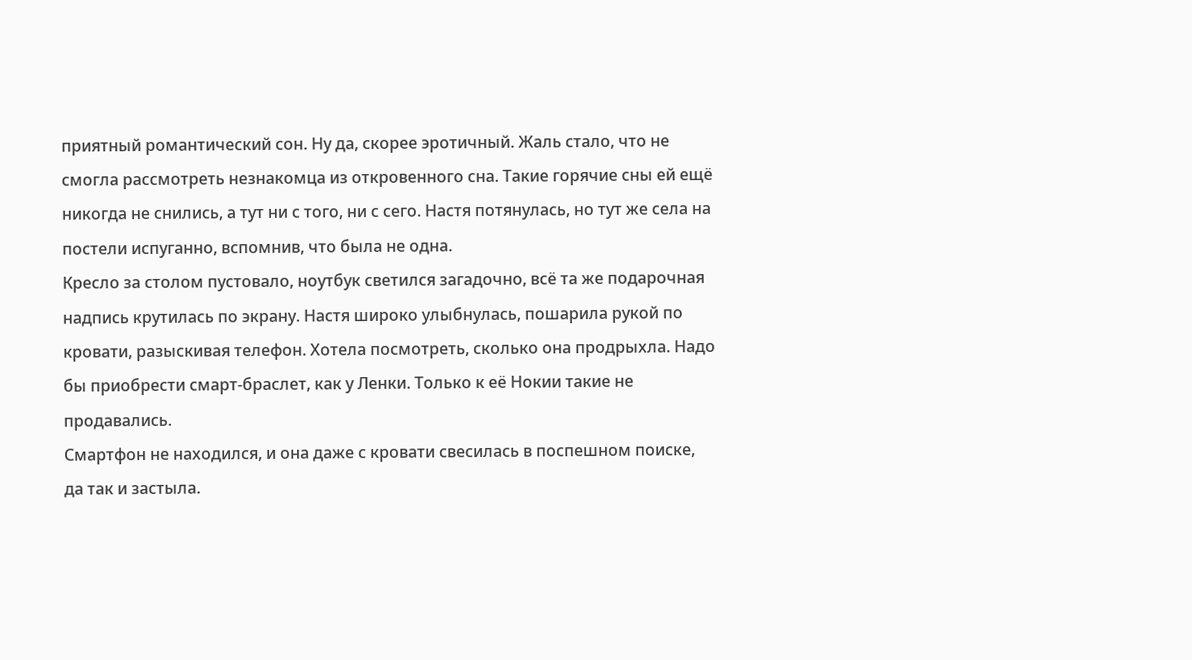приятный романтический сон. Ну да, скорее эротичный. Жаль стало, что не смогла рассмотреть незнакомца из откровенного сна. Такие горячие сны ей ещё никогда не снились, а тут ни с того, ни с сего. Настя потянулась, но тут же села на постели испуганно, вспомнив, что была не одна.
Кресло за столом пустовало, ноутбук светился загадочно, всё та же подарочная надпись крутилась по экрану. Настя широко улыбнулась, пошарила рукой по кровати, разыскивая телефон. Хотела посмотреть, сколько она продрыхла. Надо бы приобрести смарт-браслет, как у Ленки. Только к её Нокии такие не продавались.
Смартфон не находился, и она даже с кровати свесилась в поспешном поиске, да так и застыла.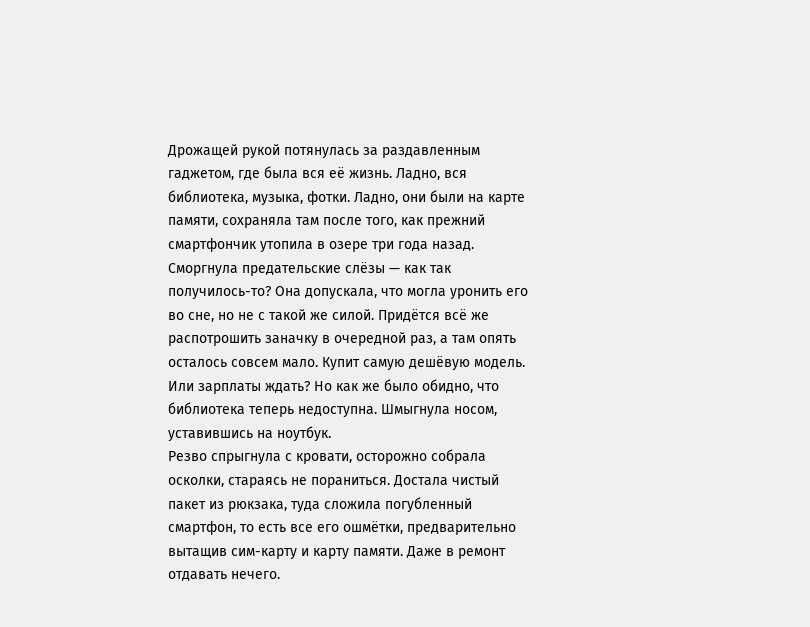Дрожащей рукой потянулась за раздавленным гаджетом, где была вся её жизнь. Ладно, вся библиотека, музыка, фотки. Ладно, они были на карте памяти, сохраняла там после того, как прежний смартфончик утопила в озере три года назад.
Сморгнула предательские слёзы — как так получилось-то? Она допускала, что могла уронить его во сне, но не с такой же силой. Придётся всё же распотрошить заначку в очередной раз, а там опять осталось совсем мало. Купит самую дешёвую модель. Или зарплаты ждать? Но как же было обидно, что библиотека теперь недоступна. Шмыгнула носом, уставившись на ноутбук.
Резво спрыгнула с кровати, осторожно собрала осколки, стараясь не пораниться. Достала чистый пакет из рюкзака, туда сложила погубленный смартфон, то есть все его ошмётки, предварительно вытащив сим-карту и карту памяти. Даже в ремонт отдавать нечего.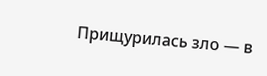Прищурилась зло — в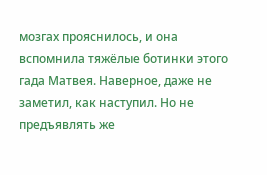мозгах прояснилось, и она вспомнила тяжёлые ботинки этого гада Матвея. Наверное, даже не заметил, как наступил. Но не предъявлять же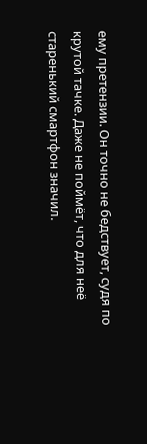ему претензии. Он точно не бедствует, судя по крутой тачке. Даже не поймёт, что для неё старенький смартфон значил.